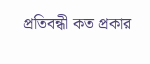প্রতিবন্ধী কত প্রকার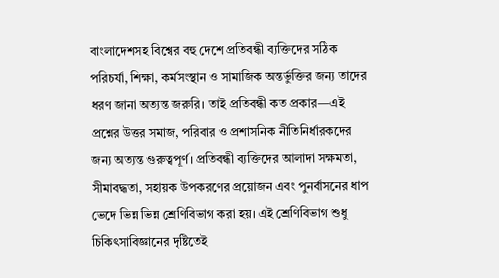বাংলাদেশসহ বিশ্বের বহু দেশে প্রতিবন্ধী ব্যক্তিদের সঠিক পরিচর্যা, শিক্ষা, কর্মসংস্থান ও সামাজিক অন্তর্ভুক্তির জন্য তাদের ধরণ জানা অত্যন্ত জরুরি। তাই প্রতিবন্ধী কত প্রকার—এই প্রশ্নের উত্তর সমাজ, পরিবার ও প্রশাসনিক নীতিনির্ধারকদের জন্য অত্যন্ত গুরুত্বপূর্ণ। প্রতিবন্ধী ব্যক্তিদের আলাদা সক্ষমতা, সীমাবদ্ধতা, সহায়ক উপকরণের প্রয়োজন এবং পুনর্বাসনের ধাপ ভেদে ভিন্ন ভিন্ন শ্রেণিবিভাগ করা হয়। এই শ্রেণিবিভাগ শুধু চিকিৎসাবিজ্ঞানের দৃষ্টিতেই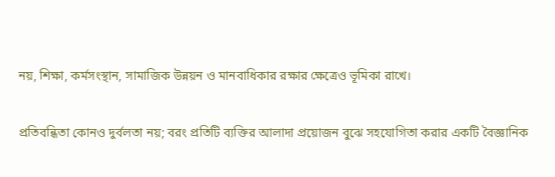নয়, শিক্ষা, কর্মসংস্থান, সামাজিক উন্নয়ন ও মানবাধিকার রক্ষার ক্ষেত্রেও ভূমিকা রাখে।

প্রতিবন্ধিতা কোনও দুর্বলতা নয়; বরং প্রতিটি ব্যক্তির আলাদা প্রয়োজন বুঝে সহযোগিতা করার একটি বৈজ্ঞানিক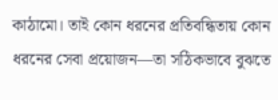কাঠামো। তাই কোন ধরনের প্রতিবন্ধিতায় কোন ধরনের সেবা প্রয়োজন—তা সঠিকভাবে বুঝতে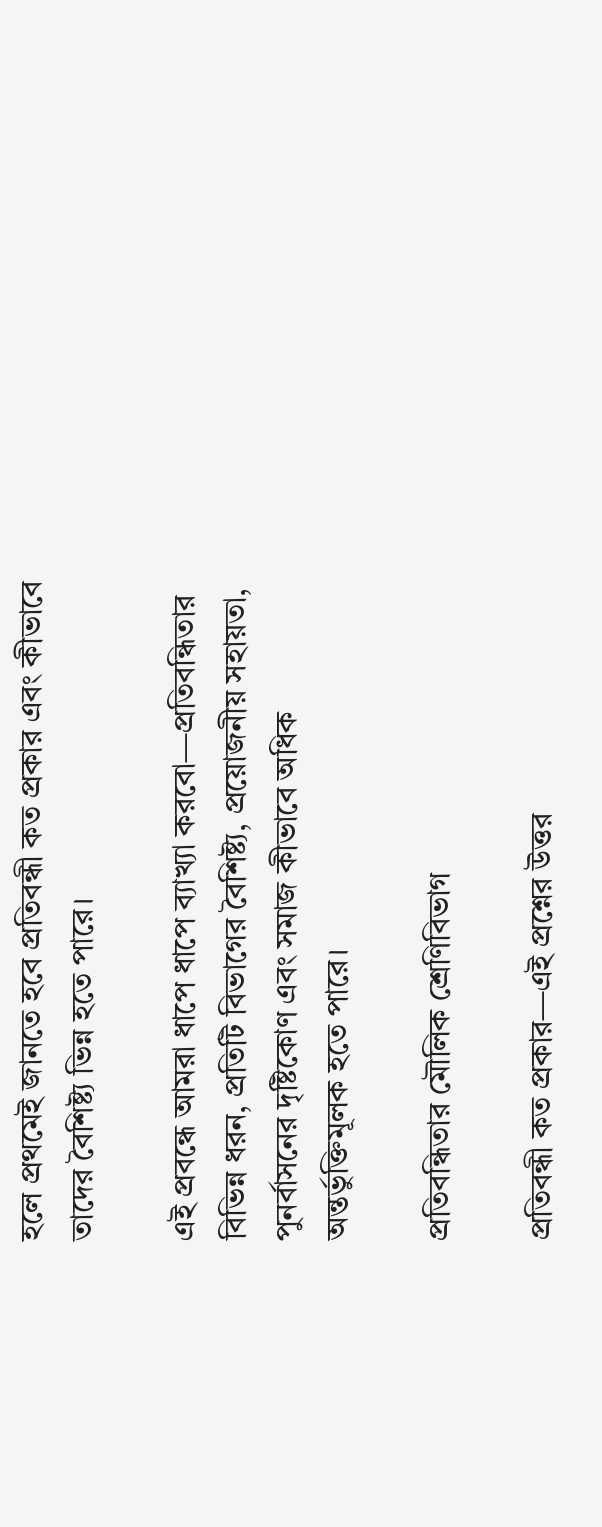হলে প্রথমেই জানতে হবে প্রতিবন্ধী কত প্রকার এবং কীভাবে তাদের বৈশিষ্ট্য ভিন্ন হতে পারে।

এই প্রবন্ধে আমরা ধাপে ধাপে ব্যাখ্যা করবো—প্রতিবন্ধিতার বিভিন্ন ধরন, প্রতিটি বিভাগের বৈশিষ্ট্য, প্রয়োজনীয় সহায়তা, পুনর্বাসনের দৃষ্টিকোণ এবং সমাজ কীভাবে অধিক অন্তর্ভুক্তিমূলক হতে পারে।

প্রতিবন্ধিতার মৌলিক শ্রেণিবিভাগ

প্রতিবন্ধী কত প্রকার—এই প্রশ্নের উত্তর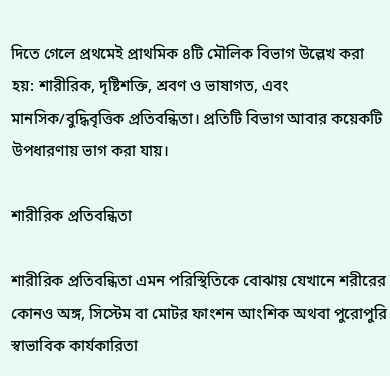দিতে গেলে প্রথমেই প্রাথমিক ৪টি মৌলিক বিভাগ উল্লেখ করা হয়: শারীরিক, দৃষ্টিশক্তি, শ্রবণ ও ভাষাগত, এবং মানসিক/বুদ্ধিবৃত্তিক প্রতিবন্ধিতা। প্রতিটি বিভাগ আবার কয়েকটি উপধারণায় ভাগ করা যায়।

শারীরিক প্রতিবন্ধিতা

শারীরিক প্রতিবন্ধিতা এমন পরিস্থিতিকে বোঝায় যেখানে শরীরের কোনও অঙ্গ, সিস্টেম বা মোটর ফাংশন আংশিক অথবা পুরোপুরি স্বাভাবিক কার্যকারিতা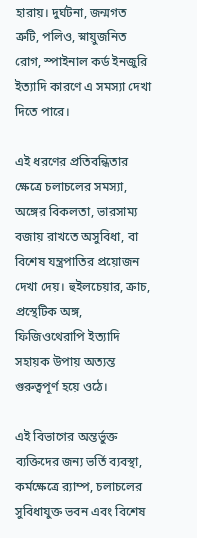হারায়। দুর্ঘটনা, জন্মগত ত্রুটি, পলিও, স্নায়ুজনিত রোগ, স্পাইনাল কর্ড ইনজুরি ইত্যাদি কারণে এ সমস্যা দেখা দিতে পারে।

এই ধরণের প্রতিবন্ধিতার ক্ষেত্রে চলাচলের সমস্যা, অঙ্গের বিকলতা, ভারসাম্য বজায় রাখতে অসুবিধা, বা বিশেষ যন্ত্রপাতির প্রয়োজন দেখা দেয়। হুইলচেয়ার, ক্রাচ, প্রস্থেটিক অঙ্গ, ফিজিওথেরাপি ইত্যাদি সহায়ক উপায় অত্যন্ত গুরুত্বপূর্ণ হয়ে ওঠে।

এই বিভাগের অন্তর্ভুক্ত ব্যক্তিদের জন্য ভর্তি ব্যবস্থা, কর্মক্ষেত্রে র‌্যাম্প, চলাচলের সুবিধাযুক্ত ভবন এবং বিশেষ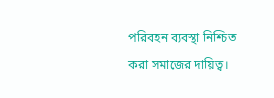পরিবহন ব্যবস্থা নিশ্চিত করা সমাজের দায়িত্ব।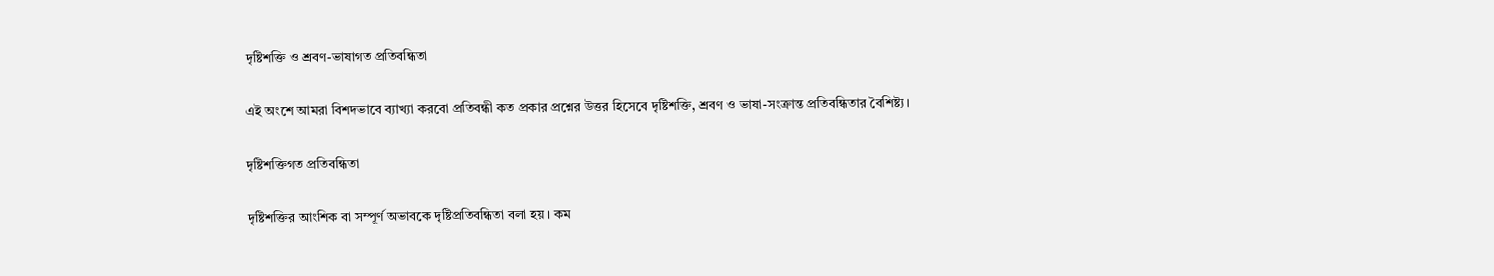দৃষ্টিশক্তি ও শ্রবণ-ভাষাগত প্রতিবন্ধিতা

এই অংশে আমরা বিশদভাবে ব্যাখ্যা করবো প্রতিবন্ধী কত প্রকার প্রশ্নের উত্তর হিসেবে দৃষ্টিশক্তি, শ্রবণ ও ভাষা-সংক্রান্ত প্রতিবন্ধিতার বৈশিষ্ট্য।

দৃষ্টিশক্তিগত প্রতিবন্ধিতা

দৃষ্টিশক্তির আংশিক বা সম্পূর্ণ অভাবকে দৃষ্টিপ্রতিবন্ধিতা বলা হয়। কম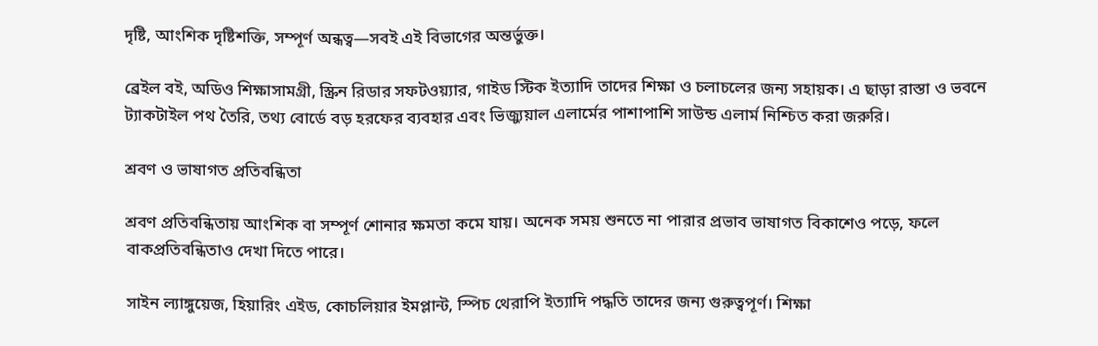দৃষ্টি, আংশিক দৃষ্টিশক্তি, সম্পূর্ণ অন্ধত্ব—সবই এই বিভাগের অন্তর্ভুক্ত।

ব্রেইল বই, অডিও শিক্ষাসামগ্রী, স্ক্রিন রিডার সফটওয়্যার, গাইড স্টিক ইত্যাদি তাদের শিক্ষা ও চলাচলের জন্য সহায়ক। এ ছাড়া রাস্তা ও ভবনে ট্যাকটাইল পথ তৈরি, তথ্য বোর্ডে বড় হরফের ব্যবহার এবং ভিজ্যুয়াল এলার্মের পাশাপাশি সাউন্ড এলার্ম নিশ্চিত করা জরুরি।

শ্রবণ ও ভাষাগত প্রতিবন্ধিতা

শ্রবণ প্রতিবন্ধিতায় আংশিক বা সম্পূর্ণ শোনার ক্ষমতা কমে যায়। অনেক সময় শুনতে না পারার প্রভাব ভাষাগত বিকাশেও পড়ে, ফলে বাকপ্রতিবন্ধিতাও দেখা দিতে পারে।

সাইন ল্যাঙ্গুয়েজ, হিয়ারিং এইড, কোচলিয়ার ইমপ্লান্ট, স্পিচ থেরাপি ইত্যাদি পদ্ধতি তাদের জন্য গুরুত্বপূর্ণ। শিক্ষা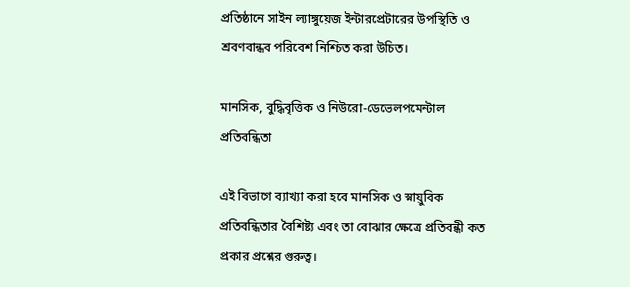প্রতিষ্ঠানে সাইন ল্যাঙ্গুয়েজ ইন্টারপ্রেটারের উপস্থিতি ও শ্রবণবান্ধব পরিবেশ নিশ্চিত করা উচিত।

মানসিক, বুদ্ধিবৃত্তিক ও নিউরো-ডেভেলপমেন্টাল প্রতিবন্ধিতা

এই বিভাগে ব্যাখ্যা করা হবে মানসিক ও স্নায়ুবিক প্রতিবন্ধিতার বৈশিষ্ট্য এবং তা বোঝার ক্ষেত্রে প্রতিবন্ধী কত প্রকার প্রশ্নের গুরুত্ব।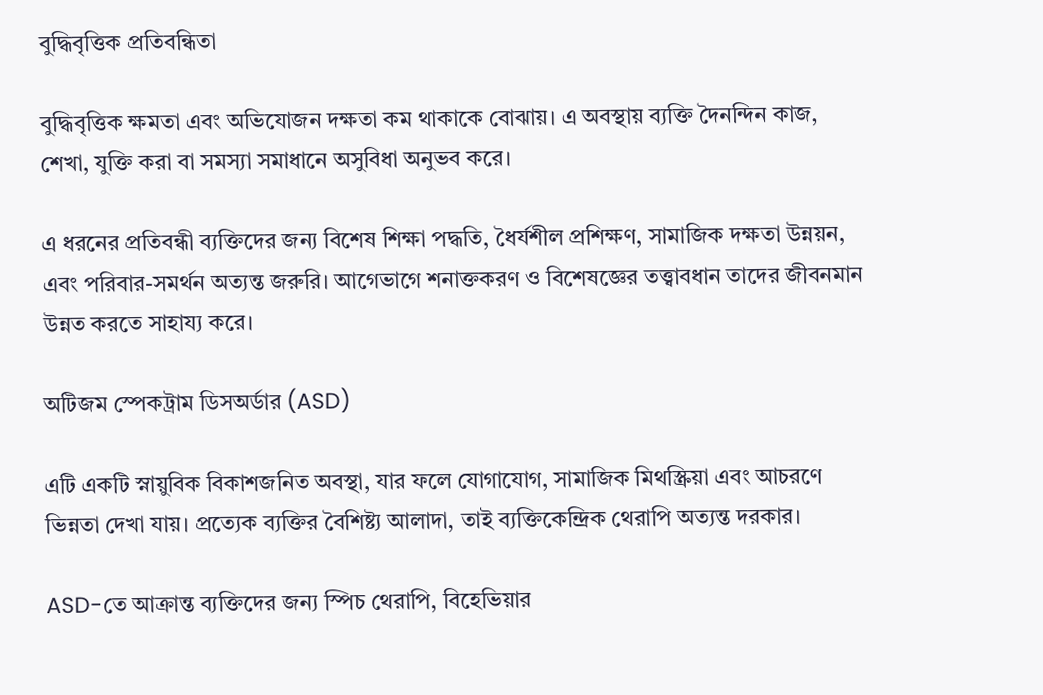বুদ্ধিবৃত্তিক প্রতিবন্ধিতা

বুদ্ধিবৃত্তিক ক্ষমতা এবং অভিযোজন দক্ষতা কম থাকাকে বোঝায়। এ অবস্থায় ব্যক্তি দৈনন্দিন কাজ, শেখা, যুক্তি করা বা সমস্যা সমাধানে অসুবিধা অনুভব করে।

এ ধরনের প্রতিবন্ধী ব্যক্তিদের জন্য বিশেষ শিক্ষা পদ্ধতি, ধৈর্যশীল প্রশিক্ষণ, সামাজিক দক্ষতা উন্নয়ন, এবং পরিবার-সমর্থন অত্যন্ত জরুরি। আগেভাগে শনাক্তকরণ ও বিশেষজ্ঞের তত্ত্বাবধান তাদের জীবনমান উন্নত করতে সাহায্য করে।

অটিজম স্পেকট্রাম ডিসঅর্ডার (ASD)

এটি একটি স্নায়ুবিক বিকাশজনিত অবস্থা, যার ফলে যোগাযোগ, সামাজিক মিথস্ক্রিয়া এবং আচরণে ভিন্নতা দেখা যায়। প্রত্যেক ব্যক্তির বৈশিষ্ট্য আলাদা, তাই ব্যক্তিকেন্দ্রিক থেরাপি অত্যন্ত দরকার।

ASD-তে আক্রান্ত ব্যক্তিদের জন্য স্পিচ থেরাপি, বিহেভিয়ার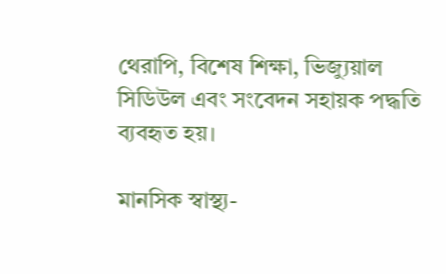থেরাপি, বিশেষ শিক্ষা, ভিজ্যুয়াল সিডিউল এবং সংবেদন সহায়ক পদ্ধতি ব্যবহৃত হয়।

মানসিক স্বাস্থ্য-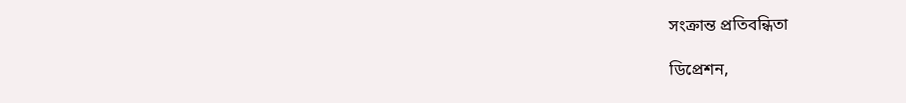সংক্রান্ত প্রতিবন্ধিতা

ডিপ্রেশন,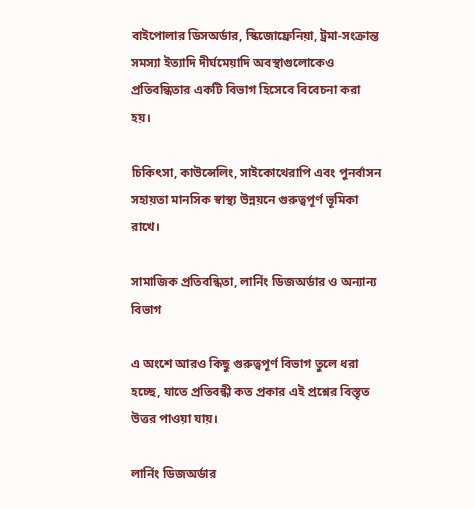বাইপোলার ডিসঅর্ডার, স্কিজোফ্রেনিয়া, ট্রমা-সংক্রান্ত সমস্যা ইত্যাদি দীর্ঘমেয়াদি অবস্থাগুলোকেও প্রতিবন্ধিতার একটি বিভাগ হিসেবে বিবেচনা করা হয়।

চিকিৎসা, কাউন্সেলিং, সাইকোথেরাপি এবং পুনর্বাসন সহায়তা মানসিক স্বাস্থ্য উন্নয়নে গুরুত্বপূর্ণ ভূমিকা রাখে।

সামাজিক প্রতিবন্ধিতা, লার্নিং ডিজঅর্ডার ও অন্যান্য বিভাগ

এ অংশে আরও কিছু গুরুত্বপূর্ণ বিভাগ তুলে ধরা হচ্ছে, যাতে প্রতিবন্ধী কত প্রকার এই প্রশ্নের বিস্তৃত উত্তর পাওয়া যায়।

লার্নিং ডিজঅর্ডার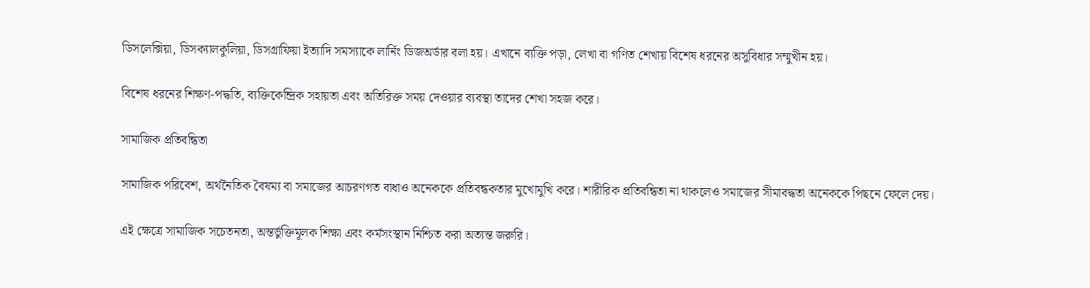ডিসলেক্সিয়া, ডিসক্যালকুলিয়া, ডিসগ্রাফিয়া ইত্যাদি সমস্যাকে লার্নিং ডিজঅর্ডার বলা হয়। এখানে ব্যক্তি পড়া, লেখা বা গণিত শেখায় বিশেষ ধরনের অসুবিধার সম্মুখীন হয়।

বিশেষ ধরনের শিক্ষণ-পদ্ধতি, ব্যক্তিকেন্দ্রিক সহায়তা এবং অতিরিক্ত সময় দেওয়ার ব্যবস্থা তাদের শেখা সহজ করে।

সামাজিক প্রতিবন্ধিতা

সামাজিক পরিবেশ, অর্থনৈতিক বৈষম্য বা সমাজের আচরণগত বাধাও অনেককে প্রতিবন্ধকতার মুখোমুখি করে। শারীরিক প্রতিবন্ধিতা না থাকলেও সমাজের সীমাবদ্ধতা অনেককে পিছনে ফেলে দেয়।

এই ক্ষেত্রে সামাজিক সচেতনতা, অন্তর্ভুক্তিমূলক শিক্ষা এবং কর্মসংস্থান নিশ্চিত করা অত্যন্ত জরুরি।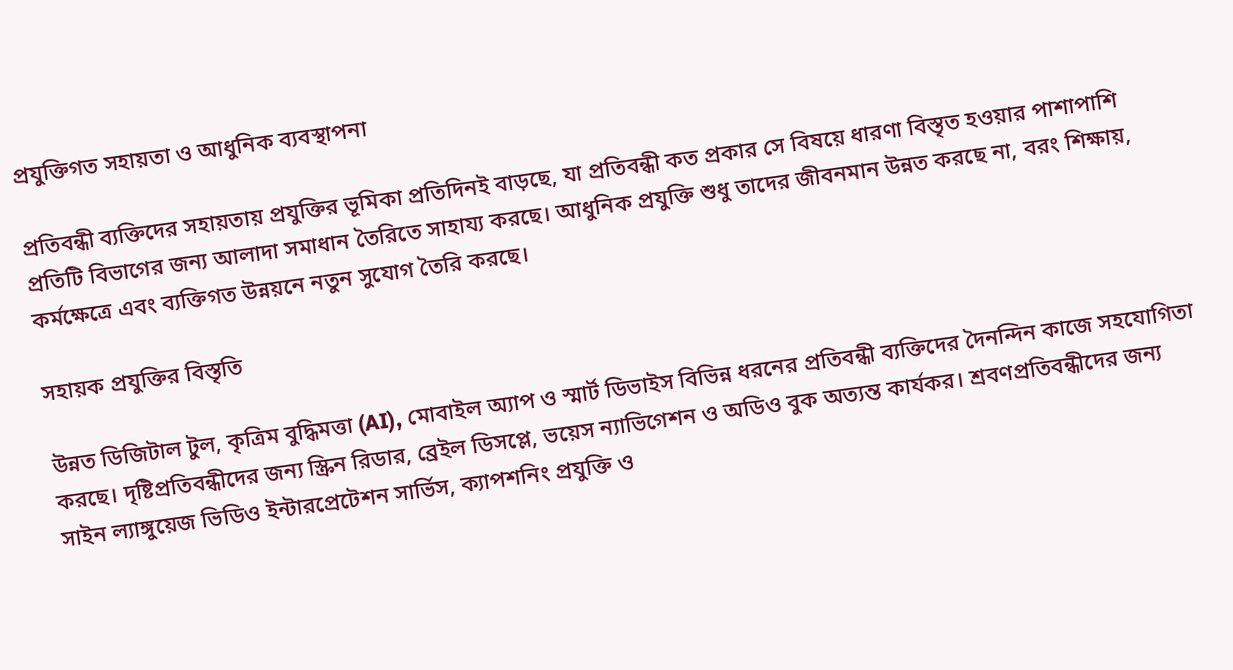প্রযুক্তিগত সহায়তা ও আধুনিক ব্যবস্থাপনা

প্রতিবন্ধী ব্যক্তিদের সহায়তায় প্রযুক্তির ভূমিকা প্রতিদিনই বাড়ছে, যা প্রতিবন্ধী কত প্রকার সে বিষয়ে ধারণা বিস্তৃত হওয়ার পাশাপাশি প্রতিটি বিভাগের জন্য আলাদা সমাধান তৈরিতে সাহায্য করছে। আধুনিক প্রযুক্তি শুধু তাদের জীবনমান উন্নত করছে না, বরং শিক্ষায়, কর্মক্ষেত্রে এবং ব্যক্তিগত উন্নয়নে নতুন সুযোগ তৈরি করছে।

সহায়ক প্রযুক্তির বিস্তৃতি

উন্নত ডিজিটাল টুল, কৃত্রিম বুদ্ধিমত্তা (AI), মোবাইল অ্যাপ ও স্মার্ট ডিভাইস বিভিন্ন ধরনের প্রতিবন্ধী ব্যক্তিদের দৈনন্দিন কাজে সহযোগিতা করছে। দৃষ্টিপ্রতিবন্ধীদের জন্য স্ক্রিন রিডার, ব্রেইল ডিসপ্লে, ভয়েস ন্যাভিগেশন ও অডিও বুক অত্যন্ত কার্যকর। শ্রবণপ্রতিবন্ধীদের জন্য সাইন ল্যাঙ্গুয়েজ ভিডিও ইন্টারপ্রেটেশন সার্ভিস, ক্যাপশনিং প্রযুক্তি ও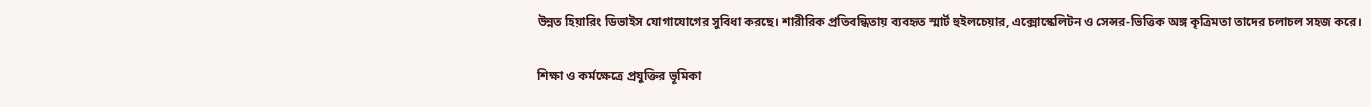উন্নত হিয়ারিং ডিভাইস যোগাযোগের সুবিধা করছে। শারীরিক প্রতিবন্ধিতায় ব্যবহৃত স্মার্ট হুইলচেয়ার, এক্সোস্কেলিটন ও সেন্সর-ভিত্তিক অঙ্গ কৃত্রিমতা তাদের চলাচল সহজ করে।

শিক্ষা ও কর্মক্ষেত্রে প্রযুক্তির ভূমিকা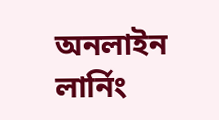অনলাইন লার্নিং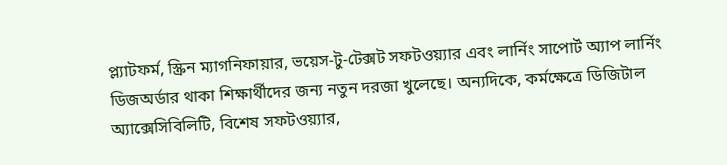প্ল্যাটফর্ম, স্ক্রিন ম্যাগনিফায়ার, ভয়েস-টু-টেক্সট সফটওয়্যার এবং লার্নিং সাপোর্ট অ্যাপ লার্নিং ডিজঅর্ডার থাকা শিক্ষার্থীদের জন্য নতুন দরজা খুলেছে। অন্যদিকে, কর্মক্ষেত্রে ডিজিটাল অ্যাক্সেসিবিলিটি, বিশেষ সফটওয়্যার,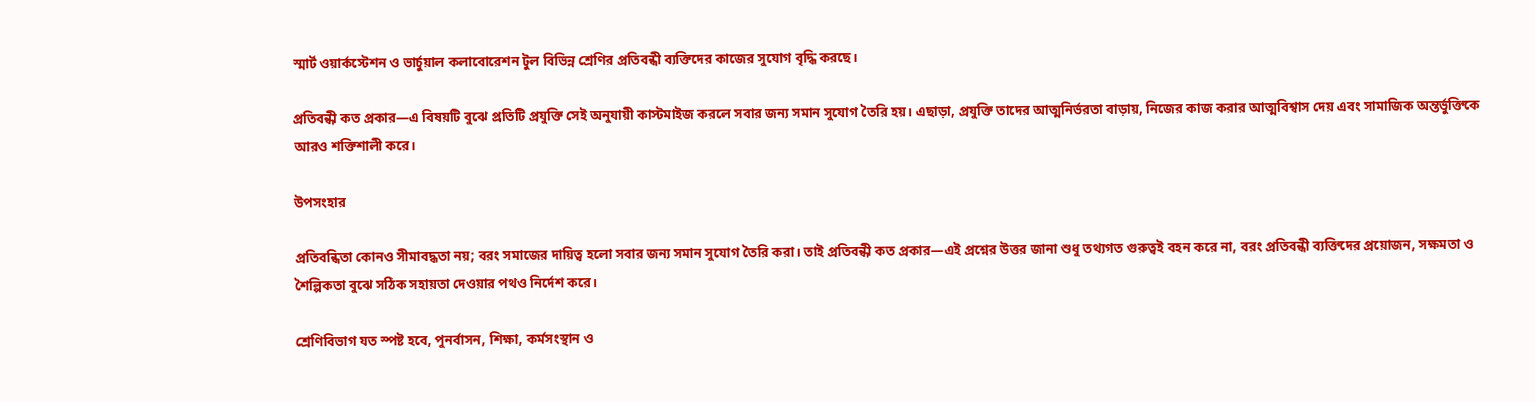স্মার্ট ওয়ার্কস্টেশন ও ভার্চুয়াল কলাবোরেশন টুল বিভিন্ন শ্রেণির প্রতিবন্ধী ব্যক্তিদের কাজের সুযোগ বৃদ্ধি করছে।

প্রতিবন্ধী কত প্রকার—এ বিষয়টি বুঝে প্রতিটি প্রযুক্তি সেই অনুযায়ী কাস্টমাইজ করলে সবার জন্য সমান সুযোগ তৈরি হয়। এছাড়া, প্রযুক্তি তাদের আত্মনির্ভরতা বাড়ায়, নিজের কাজ করার আত্মবিশ্বাস দেয় এবং সামাজিক অন্তর্ভুক্তিকে আরও শক্তিশালী করে।

উপসংহার

প্রতিবন্ধিতা কোনও সীমাবদ্ধতা নয়; বরং সমাজের দায়িত্ব হলো সবার জন্য সমান সুযোগ তৈরি করা। তাই প্রতিবন্ধী কত প্রকার—এই প্রশ্নের উত্তর জানা শুধু তথ্যগত গুরুত্বই বহন করে না, বরং প্রতিবন্ধী ব্যক্তিদের প্রয়োজন, সক্ষমতা ও শৈল্পিকতা বুঝে সঠিক সহায়তা দেওয়ার পথও নির্দেশ করে।

শ্রেণিবিভাগ যত স্পষ্ট হবে, পুনর্বাসন, শিক্ষা, কর্মসংস্থান ও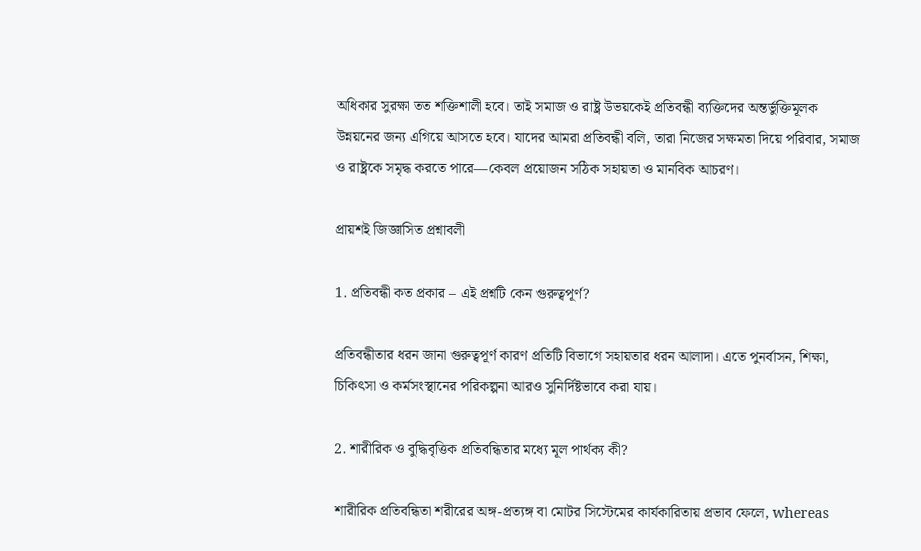অধিকার সুরক্ষা তত শক্তিশালী হবে। তাই সমাজ ও রাষ্ট্র উভয়কেই প্রতিবন্ধী ব্যক্তিদের অন্তর্ভুক্তিমূলক উন্নয়নের জন্য এগিয়ে আসতে হবে। যাদের আমরা প্রতিবন্ধী বলি, তারা নিজের সক্ষমতা দিয়ে পরিবার, সমাজ ও রাষ্ট্রকে সমৃদ্ধ করতে পারে—কেবল প্রয়োজন সঠিক সহায়তা ও মানবিক আচরণ।

প্রায়শই জিজ্ঞাসিত প্রশ্নাবলী

1. প্রতিবন্ধী কত প্রকার – এই প্রশ্নটি কেন গুরুত্বপূর্ণ?

প্রতিবন্ধীতার ধরন জানা গুরুত্বপূর্ণ কারণ প্রতিটি বিভাগে সহায়তার ধরন আলাদা। এতে পুনর্বাসন, শিক্ষা, চিকিৎসা ও কর্মসংস্থানের পরিকল্পনা আরও সুনির্দিষ্টভাবে করা যায়।

2. শারীরিক ও বুদ্ধিবৃত্তিক প্রতিবন্ধিতার মধ্যে মূল পার্থক্য কী?

শারীরিক প্রতিবন্ধিতা শরীরের অঙ্গ-প্রত্যঙ্গ বা মোটর সিস্টেমের কার্যকারিতায় প্রভাব ফেলে, whereas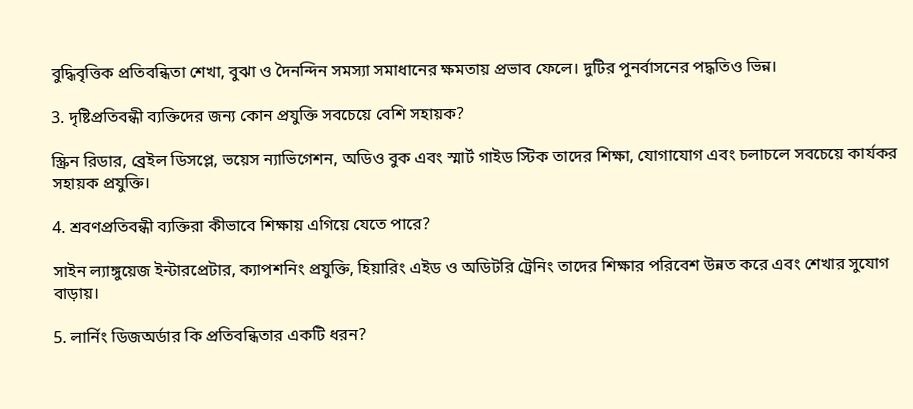বুদ্ধিবৃত্তিক প্রতিবন্ধিতা শেখা, বুঝা ও দৈনন্দিন সমস্যা সমাধানের ক্ষমতায় প্রভাব ফেলে। দুটির পুনর্বাসনের পদ্ধতিও ভিন্ন।

3. দৃষ্টিপ্রতিবন্ধী ব্যক্তিদের জন্য কোন প্রযুক্তি সবচেয়ে বেশি সহায়ক?

স্ক্রিন রিডার, ব্রেইল ডিসপ্লে, ভয়েস ন্যাভিগেশন, অডিও বুক এবং স্মার্ট গাইড স্টিক তাদের শিক্ষা, যোগাযোগ এবং চলাচলে সবচেয়ে কার্যকর সহায়ক প্রযুক্তি।

4. শ্রবণপ্রতিবন্ধী ব্যক্তিরা কীভাবে শিক্ষায় এগিয়ে যেতে পারে?

সাইন ল্যাঙ্গুয়েজ ইন্টারপ্রেটার, ক্যাপশনিং প্রযুক্তি, হিয়ারিং এইড ও অডিটরি ট্রেনিং তাদের শিক্ষার পরিবেশ উন্নত করে এবং শেখার সুযোগ বাড়ায়।

5. লার্নিং ডিজঅর্ডার কি প্রতিবন্ধিতার একটি ধরন?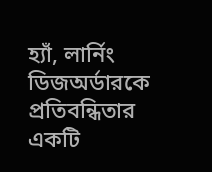হ্যাঁ, লার্নিং ডিজঅর্ডারকে প্রতিবন্ধিতার একটি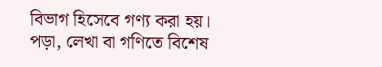বিভাগ হিসেবে গণ্য করা হয়। পড়া, লেখা বা গণিতে বিশেষ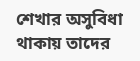শেখার অসুবিধা থাকায় তাদের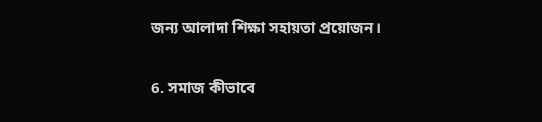জন্য আলাদা শিক্ষা সহায়তা প্রয়োজন।

6. সমাজ কীভাবে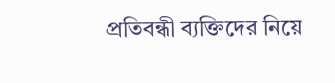প্রতিবন্ধী ব্যক্তিদের নিয়ে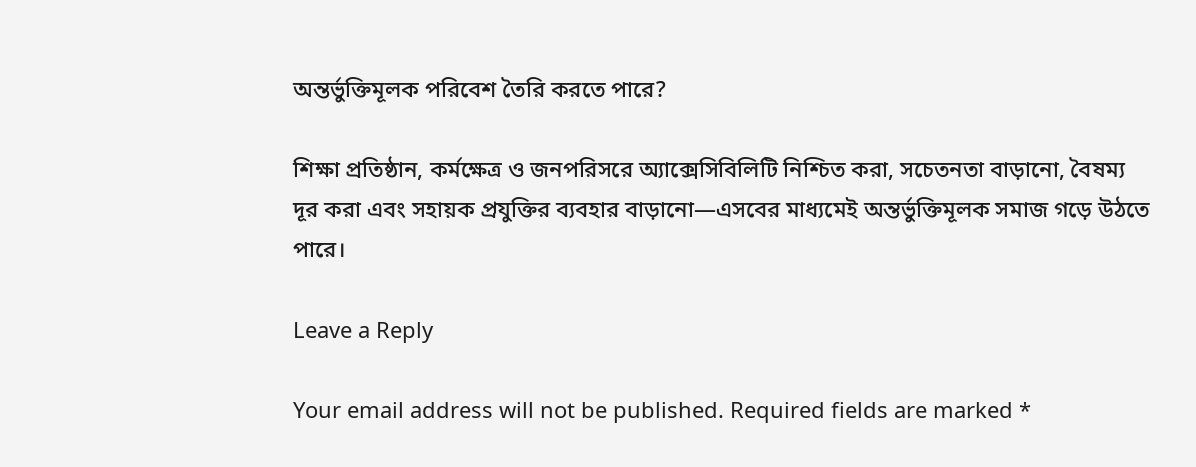অন্তর্ভুক্তিমূলক পরিবেশ তৈরি করতে পারে?

শিক্ষা প্রতিষ্ঠান, কর্মক্ষেত্র ও জনপরিসরে অ্যাক্সেসিবিলিটি নিশ্চিত করা, সচেতনতা বাড়ানো, বৈষম্য দূর করা এবং সহায়ক প্রযুক্তির ব্যবহার বাড়ানো—এসবের মাধ্যমেই অন্তর্ভুক্তিমূলক সমাজ গড়ে উঠতে পারে।

Leave a Reply

Your email address will not be published. Required fields are marked *